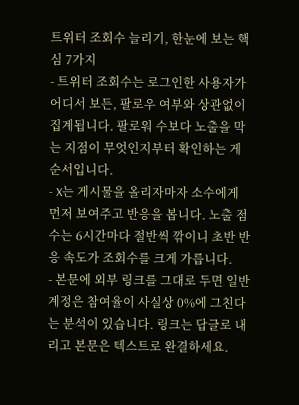트위터 조회수 늘리기, 한눈에 보는 핵심 7가지
- 트위터 조회수는 로그인한 사용자가 어디서 보든, 팔로우 여부와 상관없이 집계됩니다. 팔로워 수보다 노출을 막는 지점이 무엇인지부터 확인하는 게 순서입니다.
- X는 게시물을 올리자마자 소수에게 먼저 보여주고 반응을 봅니다. 노출 점수는 6시간마다 절반씩 깎이니 초반 반응 속도가 조회수를 크게 가릅니다.
- 본문에 외부 링크를 그대로 두면 일반 계정은 참여율이 사실상 0%에 그친다는 분석이 있습니다. 링크는 답글로 내리고 본문은 텍스트로 완결하세요.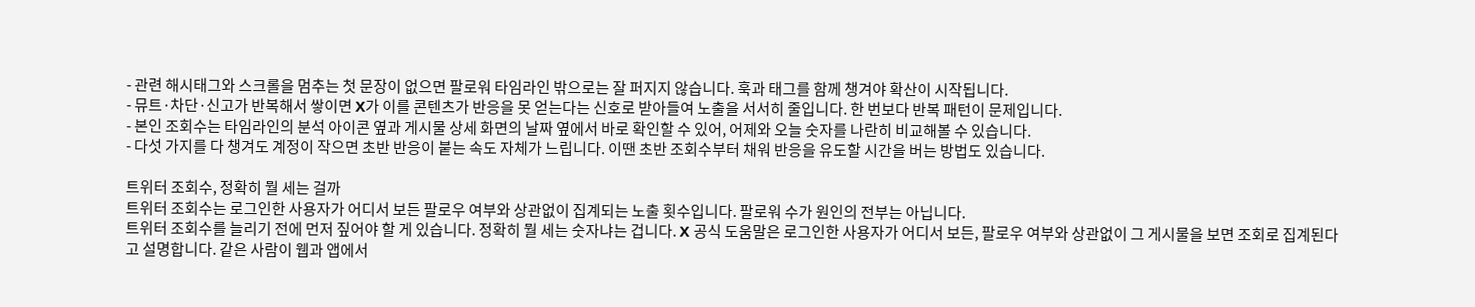- 관련 해시태그와 스크롤을 멈추는 첫 문장이 없으면 팔로워 타임라인 밖으로는 잘 퍼지지 않습니다. 훅과 태그를 함께 챙겨야 확산이 시작됩니다.
- 뮤트·차단·신고가 반복해서 쌓이면 X가 이를 콘텐츠가 반응을 못 얻는다는 신호로 받아들여 노출을 서서히 줄입니다. 한 번보다 반복 패턴이 문제입니다.
- 본인 조회수는 타임라인의 분석 아이콘 옆과 게시물 상세 화면의 날짜 옆에서 바로 확인할 수 있어, 어제와 오늘 숫자를 나란히 비교해볼 수 있습니다.
- 다섯 가지를 다 챙겨도 계정이 작으면 초반 반응이 붙는 속도 자체가 느립니다. 이땐 초반 조회수부터 채워 반응을 유도할 시간을 버는 방법도 있습니다.

트위터 조회수, 정확히 뭘 세는 걸까
트위터 조회수는 로그인한 사용자가 어디서 보든 팔로우 여부와 상관없이 집계되는 노출 횟수입니다. 팔로워 수가 원인의 전부는 아닙니다.
트위터 조회수를 늘리기 전에 먼저 짚어야 할 게 있습니다. 정확히 뭘 세는 숫자냐는 겁니다. X 공식 도움말은 로그인한 사용자가 어디서 보든, 팔로우 여부와 상관없이 그 게시물을 보면 조회로 집계된다고 설명합니다. 같은 사람이 웹과 앱에서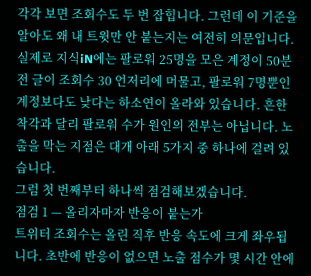각각 보면 조회수도 두 번 잡힙니다. 그런데 이 기준을 알아도 왜 내 트윗만 안 붙는지는 여전히 의문입니다. 실제로 지식iN에는 팔로워 25명을 모은 계정이 50분 전 글이 조회수 30 언저리에 머물고, 팔로워 7명뿐인 계정보다도 낮다는 하소연이 올라와 있습니다. 흔한 착각과 달리 팔로워 수가 원인의 전부는 아닙니다. 노출을 막는 지점은 대개 아래 5가지 중 하나에 걸려 있습니다.
그럼 첫 번째부터 하나씩 점검해보겠습니다.
점검 1 — 올리자마자 반응이 붙는가
트위터 조회수는 올린 직후 반응 속도에 크게 좌우됩니다. 초반에 반응이 없으면 노출 점수가 몇 시간 안에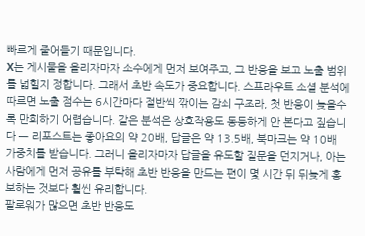빠르게 줄어들기 때문입니다.
X는 게시물을 올리자마자 소수에게 먼저 보여주고, 그 반응을 보고 노출 범위를 넓힐지 정합니다. 그래서 초반 속도가 중요합니다. 스프라우트 소셜 분석에 따르면 노출 점수는 6시간마다 절반씩 깎이는 감쇠 구조라, 첫 반응이 늦을수록 만회하기 어렵습니다. 같은 분석은 상호작용도 동등하게 안 본다고 짚습니다 — 리포스트는 좋아요의 약 20배, 답글은 약 13.5배, 북마크는 약 10배 가중치를 받습니다. 그러니 올리자마자 답글을 유도할 질문을 던지거나, 아는 사람에게 먼저 공유를 부탁해 초반 반응을 만드는 편이 몇 시간 뒤 뒤늦게 홍보하는 것보다 훨씬 유리합니다.
팔로워가 많으면 초반 반응도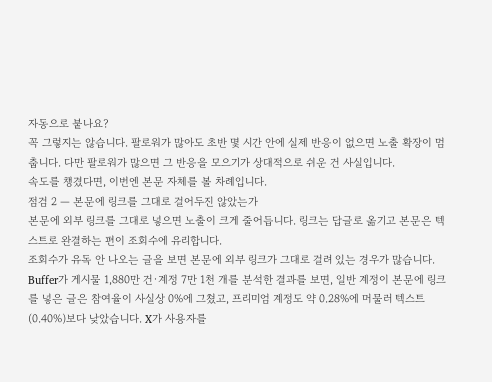자동으로 붙나요?
꼭 그렇지는 않습니다. 팔로워가 많아도 초반 몇 시간 안에 실제 반응이 없으면 노출 확장이 멈춥니다. 다만 팔로워가 많으면 그 반응을 모으기가 상대적으로 쉬운 건 사실입니다.
속도를 챙겼다면, 이번엔 본문 자체를 볼 차례입니다.
점검 2 — 본문에 링크를 그대로 걸어두진 않았는가
본문에 외부 링크를 그대로 넣으면 노출이 크게 줄어듭니다. 링크는 답글로 옮기고 본문은 텍스트로 완결하는 편이 조회수에 유리합니다.
조회수가 유독 안 나오는 글을 보면 본문에 외부 링크가 그대로 걸려 있는 경우가 많습니다. Buffer가 게시물 1,880만 건·계정 7만 1천 개를 분석한 결과를 보면, 일반 계정이 본문에 링크를 넣은 글은 참여율이 사실상 0%에 그쳤고, 프리미엄 계정도 약 0.28%에 머물러 텍스트(0.40%)보다 낮았습니다. X가 사용자를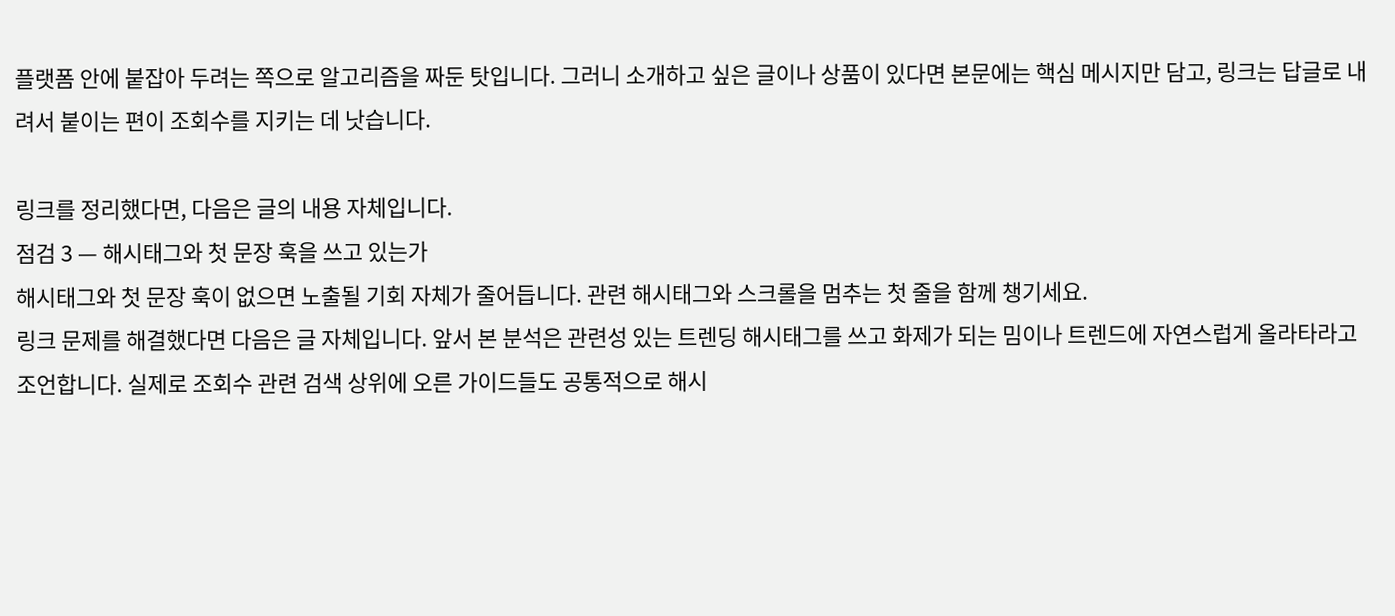플랫폼 안에 붙잡아 두려는 쪽으로 알고리즘을 짜둔 탓입니다. 그러니 소개하고 싶은 글이나 상품이 있다면 본문에는 핵심 메시지만 담고, 링크는 답글로 내려서 붙이는 편이 조회수를 지키는 데 낫습니다.

링크를 정리했다면, 다음은 글의 내용 자체입니다.
점검 3 — 해시태그와 첫 문장 훅을 쓰고 있는가
해시태그와 첫 문장 훅이 없으면 노출될 기회 자체가 줄어듭니다. 관련 해시태그와 스크롤을 멈추는 첫 줄을 함께 챙기세요.
링크 문제를 해결했다면 다음은 글 자체입니다. 앞서 본 분석은 관련성 있는 트렌딩 해시태그를 쓰고 화제가 되는 밈이나 트렌드에 자연스럽게 올라타라고 조언합니다. 실제로 조회수 관련 검색 상위에 오른 가이드들도 공통적으로 해시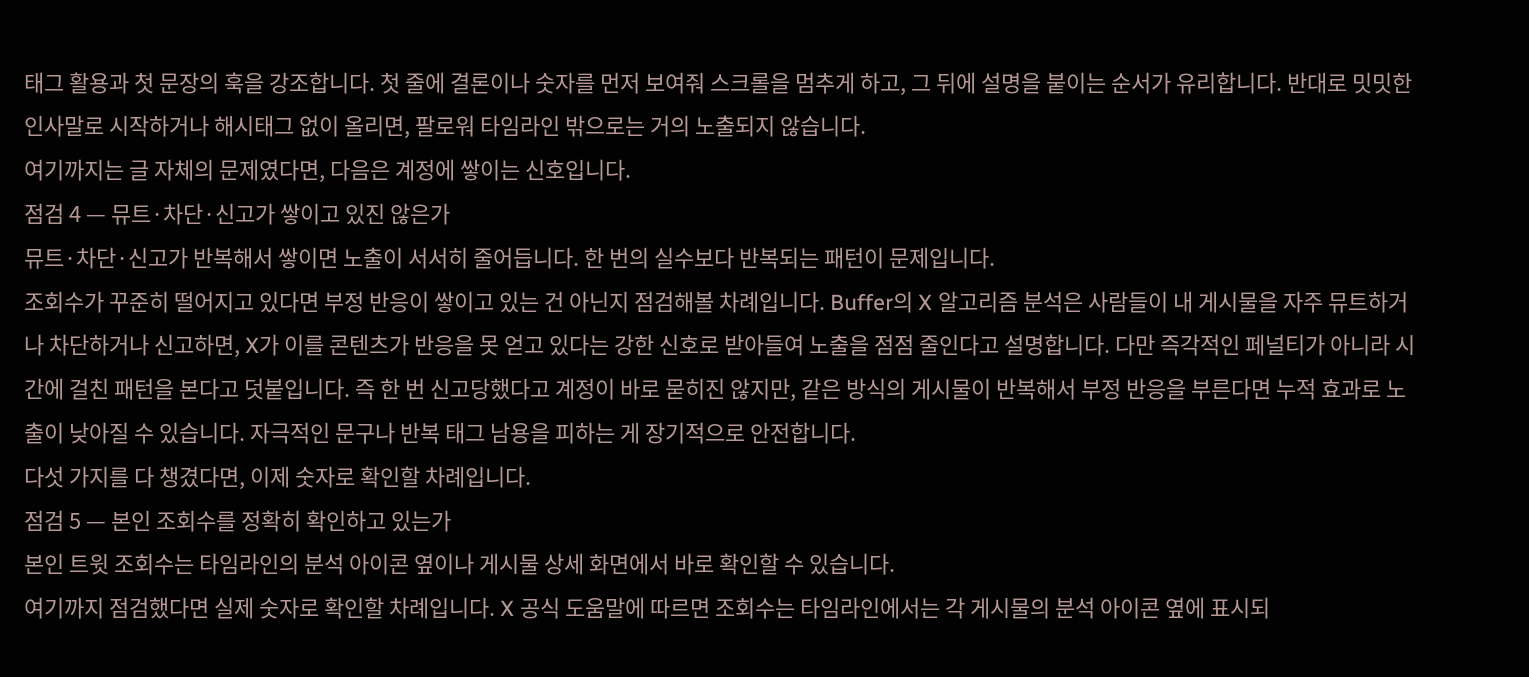태그 활용과 첫 문장의 훅을 강조합니다. 첫 줄에 결론이나 숫자를 먼저 보여줘 스크롤을 멈추게 하고, 그 뒤에 설명을 붙이는 순서가 유리합니다. 반대로 밋밋한 인사말로 시작하거나 해시태그 없이 올리면, 팔로워 타임라인 밖으로는 거의 노출되지 않습니다.
여기까지는 글 자체의 문제였다면, 다음은 계정에 쌓이는 신호입니다.
점검 4 — 뮤트·차단·신고가 쌓이고 있진 않은가
뮤트·차단·신고가 반복해서 쌓이면 노출이 서서히 줄어듭니다. 한 번의 실수보다 반복되는 패턴이 문제입니다.
조회수가 꾸준히 떨어지고 있다면 부정 반응이 쌓이고 있는 건 아닌지 점검해볼 차례입니다. Buffer의 X 알고리즘 분석은 사람들이 내 게시물을 자주 뮤트하거나 차단하거나 신고하면, X가 이를 콘텐츠가 반응을 못 얻고 있다는 강한 신호로 받아들여 노출을 점점 줄인다고 설명합니다. 다만 즉각적인 페널티가 아니라 시간에 걸친 패턴을 본다고 덧붙입니다. 즉 한 번 신고당했다고 계정이 바로 묻히진 않지만, 같은 방식의 게시물이 반복해서 부정 반응을 부른다면 누적 효과로 노출이 낮아질 수 있습니다. 자극적인 문구나 반복 태그 남용을 피하는 게 장기적으로 안전합니다.
다섯 가지를 다 챙겼다면, 이제 숫자로 확인할 차례입니다.
점검 5 — 본인 조회수를 정확히 확인하고 있는가
본인 트윗 조회수는 타임라인의 분석 아이콘 옆이나 게시물 상세 화면에서 바로 확인할 수 있습니다.
여기까지 점검했다면 실제 숫자로 확인할 차례입니다. X 공식 도움말에 따르면 조회수는 타임라인에서는 각 게시물의 분석 아이콘 옆에 표시되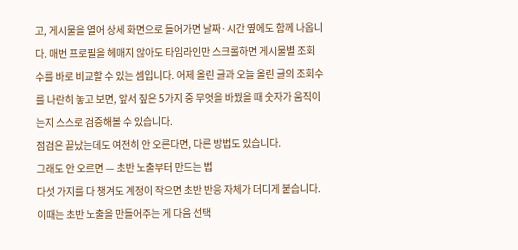고, 게시물을 열어 상세 화면으로 들어가면 날짜·시간 옆에도 함께 나옵니다. 매번 프로필을 헤매지 않아도 타임라인만 스크롤하면 게시물별 조회수를 바로 비교할 수 있는 셈입니다. 어제 올린 글과 오늘 올린 글의 조회수를 나란히 놓고 보면, 앞서 짚은 5가지 중 무엇을 바꿨을 때 숫자가 움직이는지 스스로 검증해볼 수 있습니다.
점검은 끝났는데도 여전히 안 오른다면, 다른 방법도 있습니다.
그래도 안 오르면 — 초반 노출부터 만드는 법
다섯 가지를 다 챙겨도 계정이 작으면 초반 반응 자체가 더디게 붙습니다. 이때는 초반 노출을 만들어주는 게 다음 선택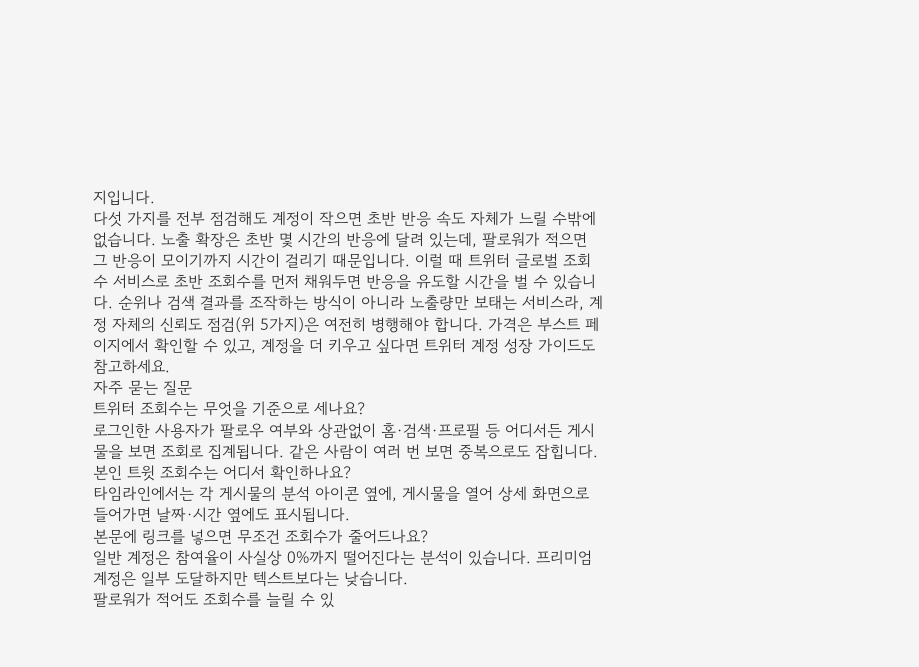지입니다.
다섯 가지를 전부 점검해도 계정이 작으면 초반 반응 속도 자체가 느릴 수밖에 없습니다. 노출 확장은 초반 몇 시간의 반응에 달려 있는데, 팔로워가 적으면 그 반응이 모이기까지 시간이 걸리기 때문입니다. 이럴 때 트위터 글로벌 조회수 서비스로 초반 조회수를 먼저 채워두면 반응을 유도할 시간을 벌 수 있습니다. 순위나 검색 결과를 조작하는 방식이 아니라 노출량만 보태는 서비스라, 계정 자체의 신뢰도 점검(위 5가지)은 여전히 병행해야 합니다. 가격은 부스트 페이지에서 확인할 수 있고, 계정을 더 키우고 싶다면 트위터 계정 성장 가이드도 참고하세요.
자주 묻는 질문
트위터 조회수는 무엇을 기준으로 세나요?
로그인한 사용자가 팔로우 여부와 상관없이 홈·검색·프로필 등 어디서든 게시물을 보면 조회로 집계됩니다. 같은 사람이 여러 번 보면 중복으로도 잡힙니다.
본인 트윗 조회수는 어디서 확인하나요?
타임라인에서는 각 게시물의 분석 아이콘 옆에, 게시물을 열어 상세 화면으로 들어가면 날짜·시간 옆에도 표시됩니다.
본문에 링크를 넣으면 무조건 조회수가 줄어드나요?
일반 계정은 참여율이 사실상 0%까지 떨어진다는 분석이 있습니다. 프리미엄 계정은 일부 도달하지만 텍스트보다는 낮습니다.
팔로워가 적어도 조회수를 늘릴 수 있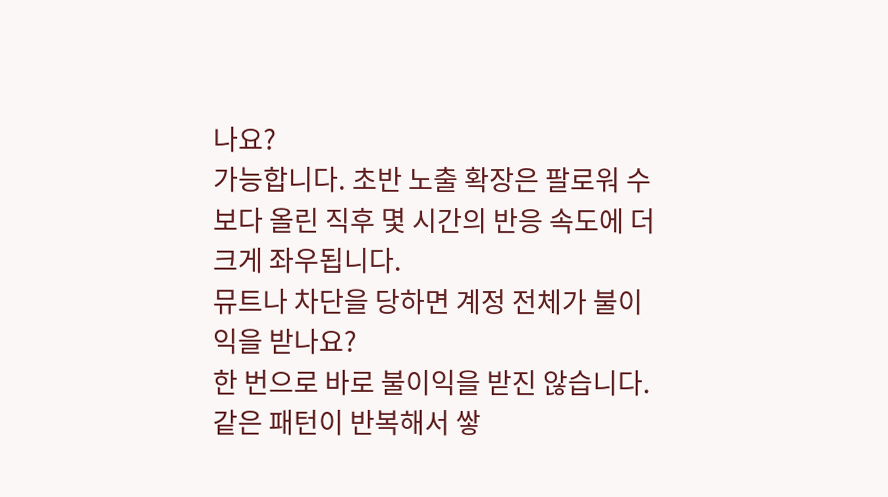나요?
가능합니다. 초반 노출 확장은 팔로워 수보다 올린 직후 몇 시간의 반응 속도에 더 크게 좌우됩니다.
뮤트나 차단을 당하면 계정 전체가 불이익을 받나요?
한 번으로 바로 불이익을 받진 않습니다. 같은 패턴이 반복해서 쌓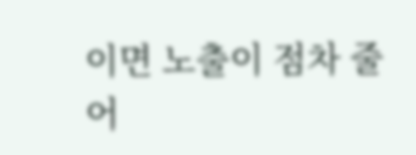이면 노출이 점차 줄어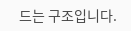드는 구조입니다.